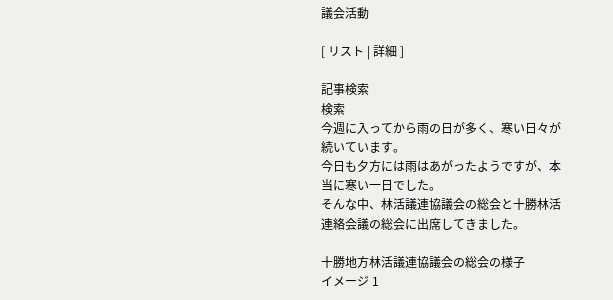議会活動

[ リスト | 詳細 ]

記事検索
検索
今週に入ってから雨の日が多く、寒い日々が続いています。
今日も夕方には雨はあがったようですが、本当に寒い一日でした。
そんな中、林活議連協議会の総会と十勝林活連絡会議の総会に出席してきました。

十勝地方林活議連協議会の総会の様子
イメージ 1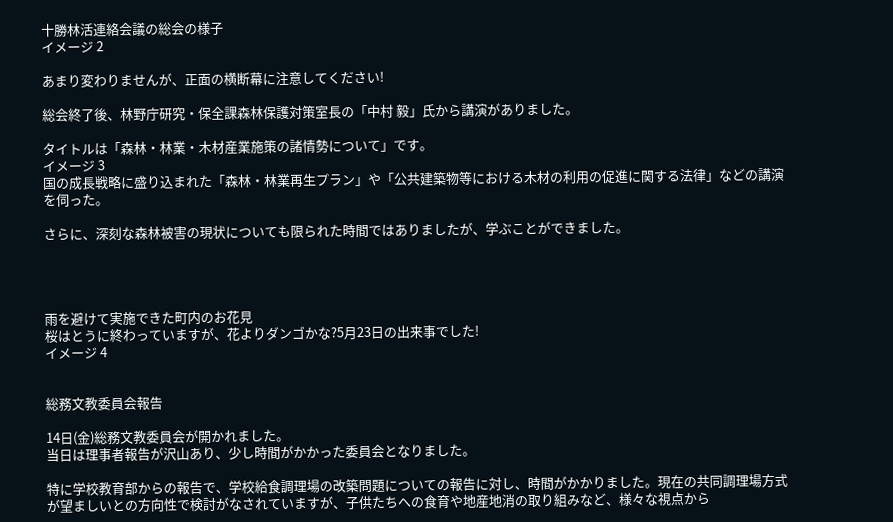十勝林活連絡会議の総会の様子
イメージ 2

あまり変わりませんが、正面の横断幕に注意してください!

総会終了後、林野庁研究・保全課森林保護対策室長の「中村 毅」氏から講演がありました。

タイトルは「森林・林業・木材産業施策の諸情勢について」です。
イメージ 3
国の成長戦略に盛り込まれた「森林・林業再生プラン」や「公共建築物等における木材の利用の促進に関する法律」などの講演を伺った。

さらに、深刻な森林被害の現状についても限られた時間ではありましたが、学ぶことができました。




雨を避けて実施できた町内のお花見
桜はとうに終わっていますが、花よりダンゴかな?5月23日の出来事でした!
イメージ 4


総務文教委員会報告

14日(金)総務文教委員会が開かれました。
当日は理事者報告が沢山あり、少し時間がかかった委員会となりました。

特に学校教育部からの報告で、学校給食調理場の改築問題についての報告に対し、時間がかかりました。現在の共同調理場方式が望ましいとの方向性で検討がなされていますが、子供たちへの食育や地産地消の取り組みなど、様々な視点から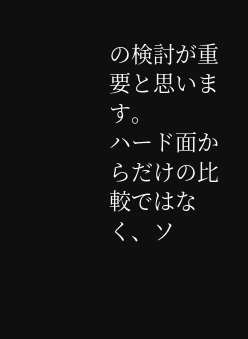の検討が重要と思います。
ハード面からだけの比較ではなく、ソ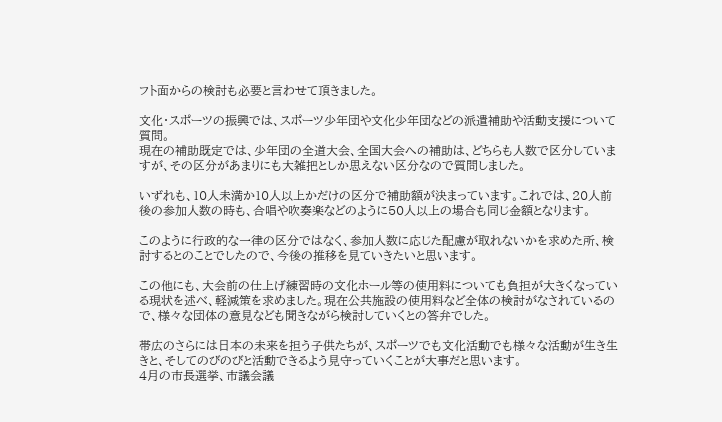フト面からの検討も必要と言わせて頂きました。

文化・スポーツの振興では、スポーツ少年団や文化少年団などの派遣補助や活動支援について質問。
現在の補助既定では、少年団の全道大会、全国大会への補助は、どちらも人数で区分していますが、その区分があまりにも大雑把としか思えない区分なので質問しました。

いずれも、10人未満か10人以上かだけの区分で補助額が決まっています。これでは、20人前後の参加人数の時も、合唱や吹奏楽などのように50人以上の場合も同じ金額となります。

このように行政的な一律の区分ではなく、参加人数に応じた配慮が取れないかを求めた所、検討するとのことでしたので、今後の推移を見ていきたいと思います。

この他にも、大会前の仕上げ練習時の文化ホール等の使用料についても負担が大きくなっている現状を述べ、軽減策を求めました。現在公共施設の使用料など全体の検討がなされているので、様々な団体の意見なども聞きながら検討していくとの答弁でした。

帯広のさらには日本の未来を担う子供たちが、スポーツでも文化活動でも様々な活動が生き生きと、そしてのびのびと活動できるよう見守っていくことが大事だと思います。
4月の市長選挙、市議会議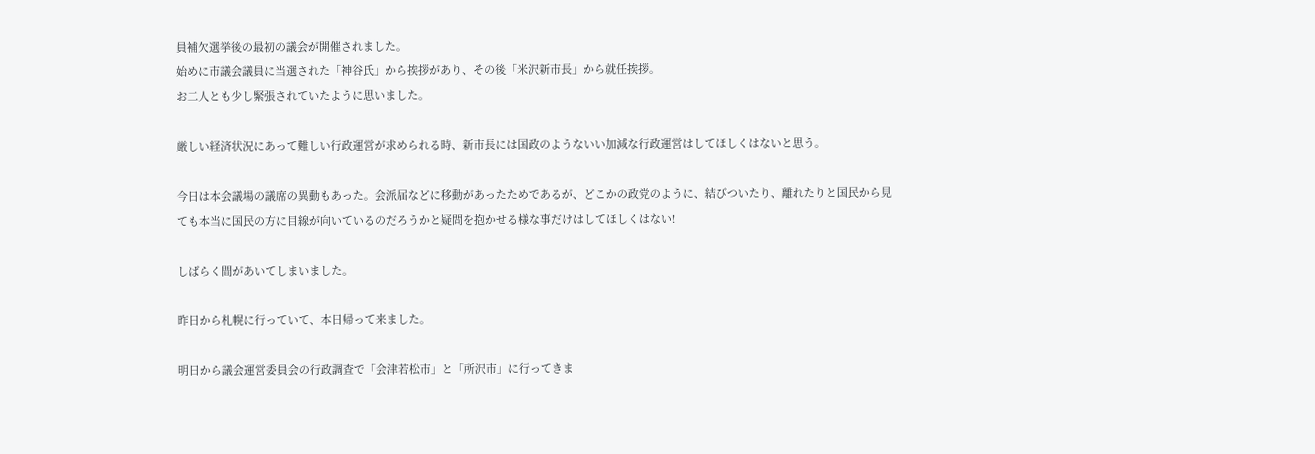員補欠選挙後の最初の議会が開催されました。
始めに市議会議員に当選された「神谷氏」から挨拶があり、その後「米沢新市長」から就任挨拶。
お二人とも少し緊張されていたように思いました。

厳しい経済状況にあって難しい行政運営が求められる時、新市長には国政のようないい加減な行政運営はしてほしくはないと思う。

今日は本会議場の議席の異動もあった。会派届などに移動があったためであるが、どこかの政党のように、結びついたり、離れたりと国民から見ても本当に国民の方に目線が向いているのだろうかと疑問を抱かせる様な事だけはしてほしくはない!

しばらく間があいてしまいました。

昨日から札幌に行っていて、本日帰って来ました。

明日から議会運営委員会の行政調査で「会津若松市」と「所沢市」に行ってきま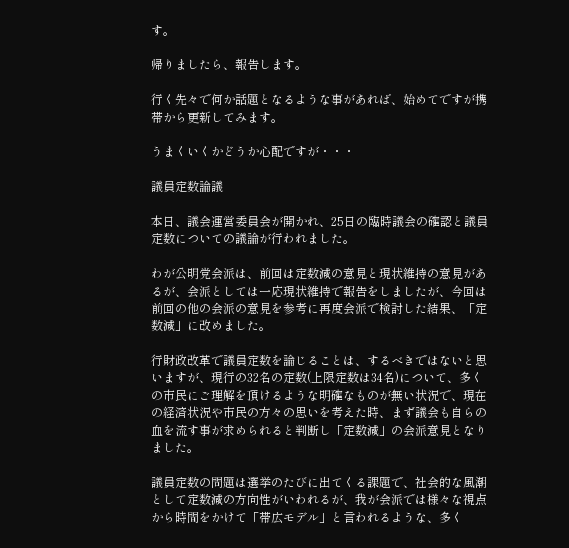す。

帰りましたら、報告します。

行く先々で何か話題となるような事があれば、始めてですが携帯から更新してみます。

うまくいくかどうか心配ですが・・・

議員定数論議

本日、議会運営委員会が開かれ、25日の臨時議会の確認と議員定数についての議論が行われました。

わが公明党会派は、前回は定数減の意見と現状維持の意見があるが、会派としては一応現状維持で報告をしましたが、今回は前回の他の会派の意見を参考に再度会派で検討した結果、「定数減」に改めました。

行財政改革で議員定数を論じることは、するべきではないと思いますが、現行の32名の定数(上限定数は34名)について、多くの市民にご理解を頂けるような明確なものが無い状況で、現在の経済状況や市民の方々の思いを考えた時、まず議会も自らの血を流す事が求められると判断し「定数減」の会派意見となりました。

議員定数の問題は選挙のたびに出てくる課題で、社会的な風潮として定数減の方向性がいわれるが、我が会派では様々な視点から時間をかけて「帯広モデル」と言われるような、多く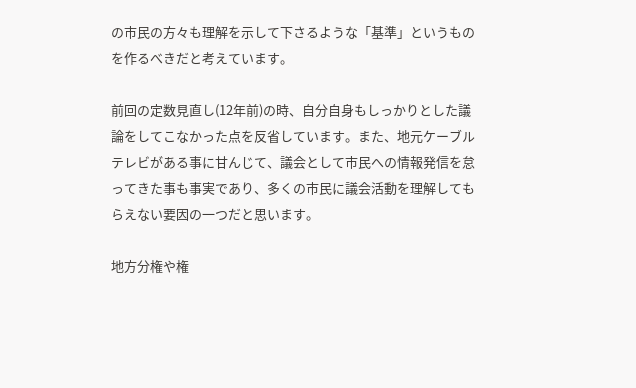の市民の方々も理解を示して下さるような「基準」というものを作るべきだと考えています。

前回の定数見直し(12年前)の時、自分自身もしっかりとした議論をしてこなかった点を反省しています。また、地元ケーブルテレビがある事に甘んじて、議会として市民への情報発信を怠ってきた事も事実であり、多くの市民に議会活動を理解してもらえない要因の一つだと思います。

地方分権や権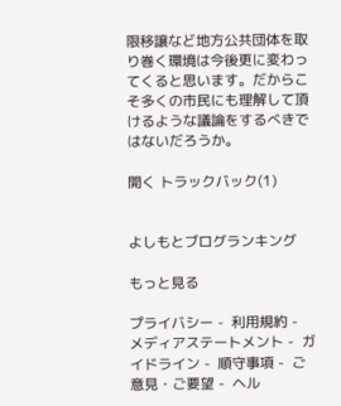限移譲など地方公共団体を取り巻く環境は今後更に変わってくると思います。だからこそ多くの市民にも理解して頂けるような議論をするべきではないだろうか。

開く トラックバック(1)


よしもとブログランキング

もっと見る

プライバシー -  利用規約 -  メディアステートメント -  ガイドライン -  順守事項 -  ご意見・ご要望 -  ヘル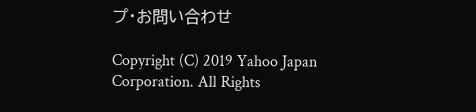プ・お問い合わせ

Copyright (C) 2019 Yahoo Japan Corporation. All Rights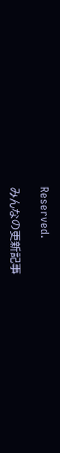Reserved.

みんなの更新記事